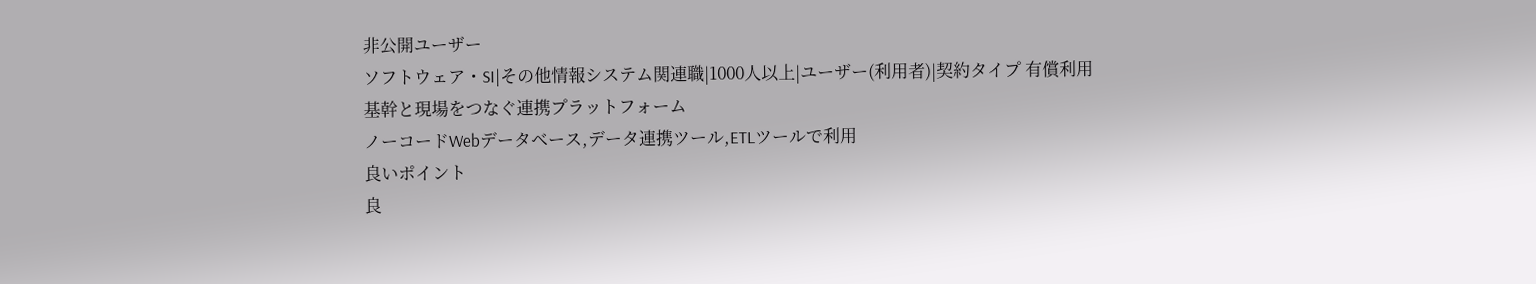非公開ユーザー
ソフトウェア・SI|その他情報システム関連職|1000人以上|ユーザー(利用者)|契約タイプ 有償利用
基幹と現場をつなぐ連携プラットフォーム
ノーコードWebデータベース,データ連携ツール,ETLツールで利用
良いポイント
良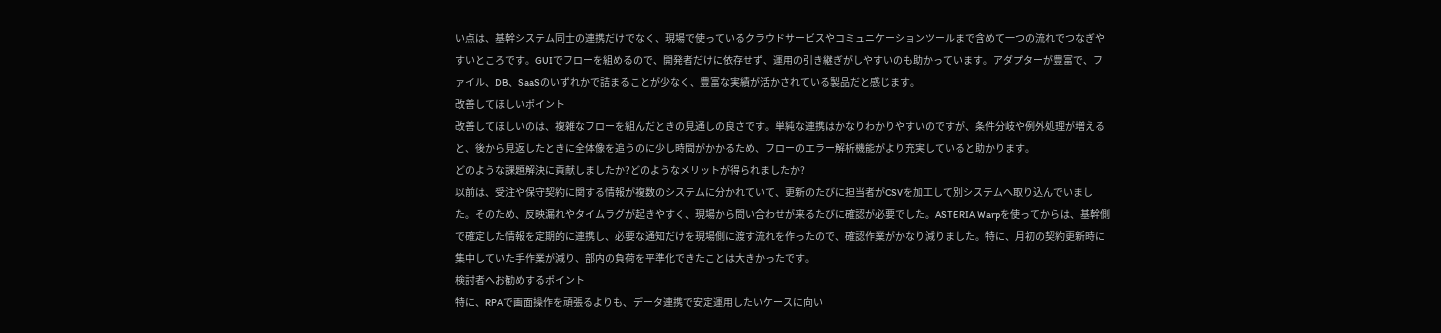い点は、基幹システム同士の連携だけでなく、現場で使っているクラウドサービスやコミュニケーションツールまで含めて一つの流れでつなぎやすいところです。GUIでフローを組めるので、開発者だけに依存せず、運用の引き継ぎがしやすいのも助かっています。アダプターが豊富で、ファイル、DB、SaaSのいずれかで詰まることが少なく、豊富な実績が活かされている製品だと感じます。
改善してほしいポイント
改善してほしいのは、複雑なフローを組んだときの見通しの良さです。単純な連携はかなりわかりやすいのですが、条件分岐や例外処理が増えると、後から見返したときに全体像を追うのに少し時間がかかるため、フローのエラー解析機能がより充実していると助かります。
どのような課題解決に貢献しましたか?どのようなメリットが得られましたか?
以前は、受注や保守契約に関する情報が複数のシステムに分かれていて、更新のたびに担当者がCSVを加工して別システムへ取り込んでいました。そのため、反映漏れやタイムラグが起きやすく、現場から問い合わせが来るたびに確認が必要でした。ASTERIA Warpを使ってからは、基幹側で確定した情報を定期的に連携し、必要な通知だけを現場側に渡す流れを作ったので、確認作業がかなり減りました。特に、月初の契約更新時に集中していた手作業が減り、部内の負荷を平準化できたことは大きかったです。
検討者へお勧めするポイント
特に、RPAで画面操作を頑張るよりも、データ連携で安定運用したいケースに向い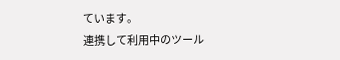ています。
連携して利用中のツール